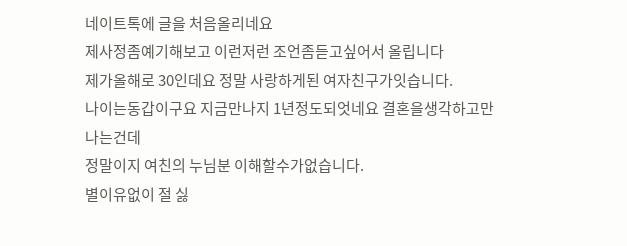네이트톡에 글을 처음올리네요
제사정좀예기해보고 이런저런 조언좀듣고싶어서 올립니다
제가올해로 30인데요 정말 사랑하게된 여자친구가잇습니다.
나이는동갑이구요 지금만나지 1년정도되엇네요 결혼을생각하고만나는건데
정말이지 여친의 누님분 이해할수가없습니다.
별이유없이 절 싫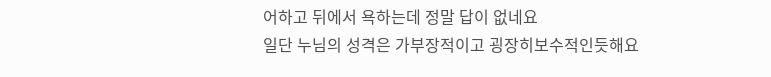어하고 뒤에서 욕하는데 정말 답이 없네요
일단 누님의 성격은 가부장적이고 굉장히보수적인듯해요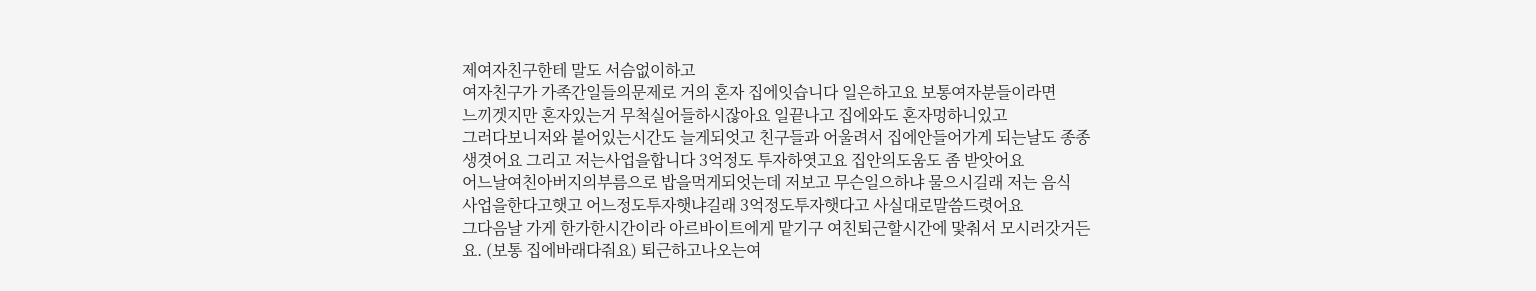제여자친구한테 말도 서슴없이하고
여자친구가 가족간일들의문제로 거의 혼자 집에잇습니다 일은하고요 보통여자분들이라면
느끼겟지만 혼자있는거 무척실어들하시잖아요 일끝나고 집에와도 혼자멍하니있고
그러다보니저와 붙어있는시간도 늘게되엇고 친구들과 어울려서 집에안들어가게 되는날도 종종
생겻어요 그리고 저는사업을합니다 3억정도 투자하엿고요 집안의도움도 좀 받앗어요
어느날여친아버지의부름으로 밥을먹게되엇는데 저보고 무슨일으하냐 물으시길래 저는 음식
사업을한다고햇고 어느정도투자햇냐길래 3억정도투자햇다고 사실대로말씀드렷어요
그다음날 가게 한가한시간이라 아르바이트에게 맡기구 여친퇴근할시간에 맟춰서 모시러갓거든
요. (보통 집에바래다줘요) 퇴근하고나오는여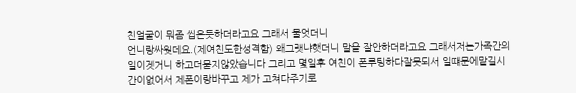친얼굴이 뭐좀 씹은듯하더라고요 그래서 물엇더니
언니랑싸웟데요.(제여친도한성격함) 왜그랫냐햇더니 말을 잘안하더라고요 그래서저는가족간의
일이겟거니 하고더묻지않았습니다 그리고 몇일후 여친이 폰루팅하다잘못되서 일떄문에맡길시
간이없어서 제폰이랑바꾸고 제가 고쳐다주기로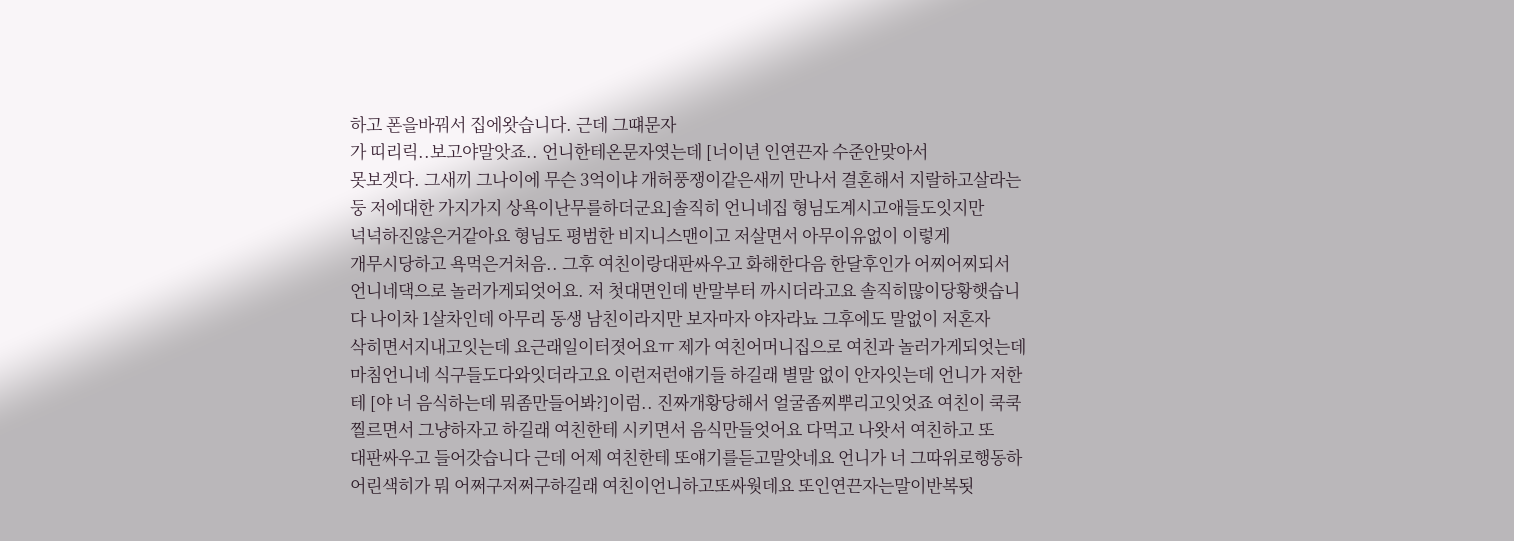하고 폰을바꿔서 집에왓습니다. 근데 그떄문자
가 띠리릭..보고야말앗죠.. 언니한테온문자엿는데 [너이년 인연끈자 수준안맞아서
못보겟다. 그새끼 그나이에 무슨 3억이냐 개허풍쟁이같은새끼 만나서 결혼해서 지랄하고살라는
둥 저에대한 가지가지 상욕이난무를하더군요]솔직히 언니네집 형님도계시고애들도잇지만
넉넉하진않은거같아요 형님도 평범한 비지니스맨이고 저살면서 아무이유없이 이렇게
개무시당하고 욕먹은거처음.. 그후 여친이랑대판싸우고 화해한다음 한달후인가 어찌어찌되서
언니네댁으로 놀러가게되엇어요. 저 첫대면인데 반말부터 까시더라고요 솔직히많이당황햇습니
다 나이차 1살차인데 아무리 동생 남친이라지만 보자마자 야자라뇨 그후에도 말없이 저혼자
삭히면서지내고잇는데 요근래일이터졋어요ㅠ 제가 여친어머니집으로 여친과 놀러가게되엇는데
마침언니네 식구들도다와잇더라고요 이런저런얘기들 하길래 별말 없이 안자잇는데 언니가 저한
테 [야 너 음식하는데 뭐좀만들어봐?]이럼.. 진짜개황당해서 얼굴좀찌뿌리고잇엇죠 여친이 쿡쿡
찔르면서 그냥하자고 하길래 여친한테 시키면서 음식만들엇어요 다먹고 나왓서 여친하고 또
대판싸우고 들어갓습니다 근데 어제 여친한테 또얘기를듣고말앗네요 언니가 너 그따위로행동하
어린색히가 뭐 어쩌구저쩌구하길래 여친이언니하고또싸웟데요 또인연끈자는말이반복됫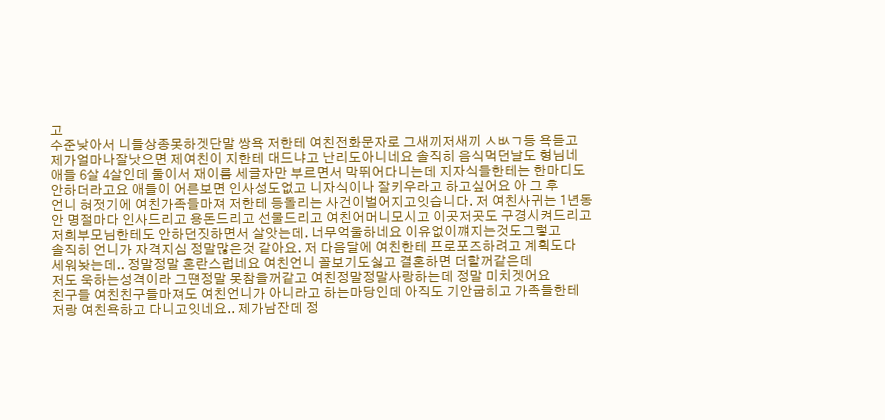고
수준낮아서 니들상종못하겟단말 쌍욕 저한테 여친전화문자로 그새끼저새끼 ㅅㅄㄱ등 욕듣고
제가얼마나잘낫으면 제여친이 지한테 대드냐고 난리도아니네요 솔직히 음식먹던날도 형님네
애들 6살 4살인데 둘이서 재이름 세글자만 부르면서 막뛰어다니는데 지자식들한테는 한마디도
안하더라고요 애들이 어른보면 인사성도없고 니자식이나 잘키우라고 하고싶어요 아 그 후
언니 혀젓기에 여친가족들마져 저한테 등돌리는 사건이벌어지고잇습니다. 저 여친사귀는 1년동
안 명절마다 인사드리고 용돈드리고 선물드리고 여친어머니모시고 이곳저곳도 구경시켜드리고
저희부모님한테도 안하던짓하면서 살앗는데. 너무억울하네요 이유없이꺠지는것도그렇고
솔직히 언니가 자격지심 정말많은것 같아요. 저 다음달에 여친한테 프로포즈하려고 계획도다
세워놧는데.. 정말정말 혼란스럽네요 여친언니 꼴보기도싫고 결혼하면 더할꺼같은데
저도 욱하는성격이라 그떈정말 못참을꺼같고 여친정말정말사랑하는데 정말 미치겟어요
친구들 여친친구들마져도 여친언니가 아니라고 하는마당인데 아직도 기안굽히고 가족들한테
저랑 여친욕하고 다니고잇네요.. 제가남잔데 정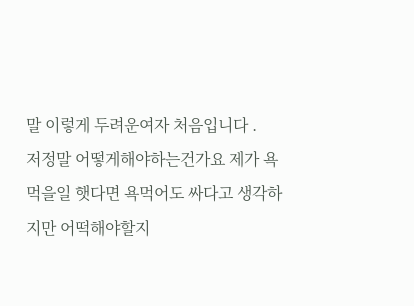말 이렇게 두려운여자 처음입니다 .
저정말 어떻게해야하는건가요 제가 욕먹을일 햇다면 욕먹어도 싸다고 생각하지만 어떡해야할지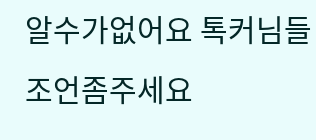알수가없어요 톡커님들 조언좀주세요